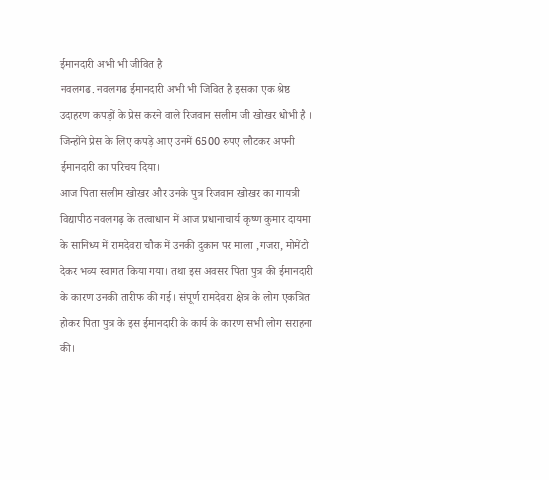ईमानदारी अभी भी जीवित है
नवलगढ. नवलगढ ईमानदारी अभी भी जिवित है इसका एक श्रेष्ठ उदाहरण कपड़ों के प्रेस करने वाले रिजवान सलीम जी खोखर धोभी है । जिन्होंने प्रेस के लिए कपड़े आए उनमें 6500 रुपए लौटकर अपनी ईमानदारी का परिचय दिया।
आज पिता सलीम खोखर और उनके पुत्र रिजवान खोखर का गायत्री विद्यापीठ नवलगढ़ के तत्वाधान में आज प्रधानाचार्य कृष्ण कुमार दायमा के सानिध्य में रामदेवरा चौक में उनकी दुकान पर माला ,गजरा, मोमेंटो देकर भव्य स्वागत किया गया। तथा इस अवसर पिता पुत्र की ईमानदारी के कारण उनकी तारीफ की गई। संपूर्ण रामदेवरा क्षेत्र के लोग एकत्रित होकर पिता पुत्र के इस ईमानदारी के कार्य के कारण सभी लोग सराहना की।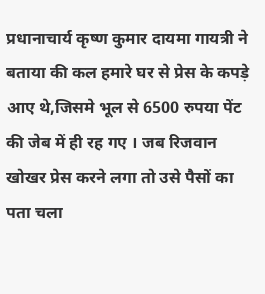प्रधानाचार्य कृष्ण कुमार दायमा गायत्री ने बताया की कल हमारे घर से प्रेस के कपड़े आए थे,जिसमे भूल से 6500 रुपया पेंट की जेब में ही रह गए । जब रिजवान खोखर प्रेस करने लगा तो उसे पैसों का पता चला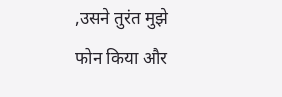,उसने तुरंत मुझे फोन किया और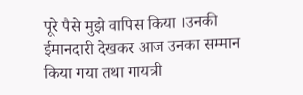पूरे पैसे मुझे वापिस किया ।उनकी ईमानदारी देखकर आज उनका सम्मान किया गया तथा गायत्री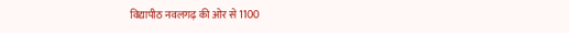विद्यापीठ नवलगढ़ की ओर से 1100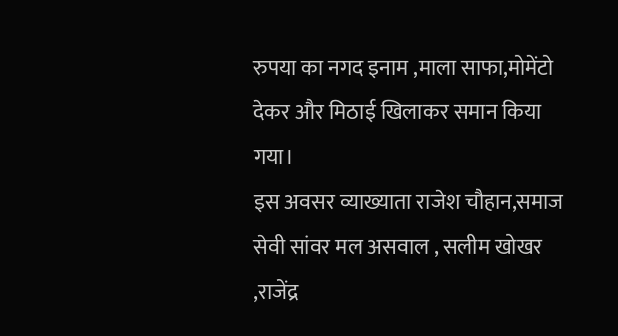रुपया का नगद इनाम ,माला साफा,मोमेंटो देकर और मिठाई खिलाकर समान किया गया।
इस अवसर व्याख्याता राजेश चौहान,समाज सेवी सांवर मल असवाल , सलीम खोखर ,राजेंद्र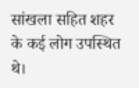सांखला सहित शहर के कई लोग उपस्थित थे।